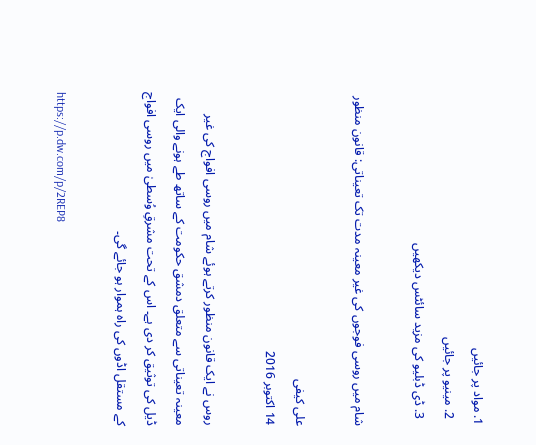1. مواد پر جائیں
  2. مینیو پر جائیں
  3. ڈی ڈبلیو کی مزید سائٹس دیکھیں

شام میں روسی فوجوں کی غیر معینہ مدت تک تعیناتی: قانون منظور

علی کیفی
14 اکتوبر 2016

روس نے ایک قانون منظور کرتے ہوئے شام میں روسی افواج کی غیر معینہ تعیناتی سے متعلق دمشق حکومت کے ساتھ طے ہونے والی ایک ڈیل کی توثیق کر دی ہے۔ اس کے تحت مشرقِ وُسطیٰ میں روسی افواج کے مستقل اڈوں کی راہ ہموار ہو جائے گی۔

https://p.dw.com/p/2REP8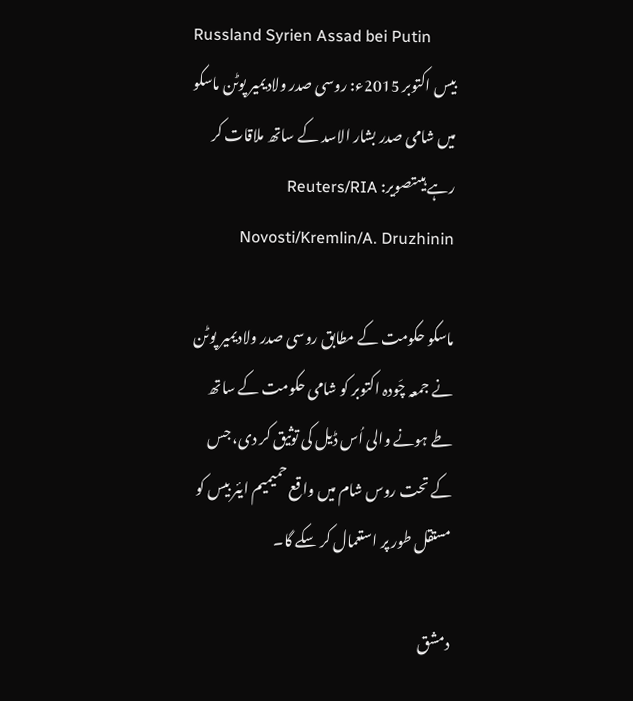Russland Syrien Assad bei Putin
بیس اکتوبر 2015ء: روسی صدر ولادیمیر پوٹن ماسکو میں شامی صدر بشار الاسد کے ساتھ ملاقات کر رہے ہیںتصویر: Reuters/RIA Novosti/Kremlin/A. Druzhinin

ماسکو حکومت کے مطابق روسی صدر ولادیمیر پوٹن نے جمعہ چَودہ اکتوبر کو شامی حکومت کے ساتھ طے ہونے والی اُس ڈیل کی توثیق کر دی، جس کے تحت روس شام میں واقع حمیمیم ایئر بیس کو مستقل طور پر استعمال کر سکے گا۔

دمشق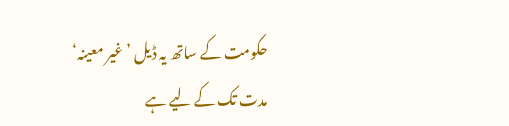حکومت کے ساتھ یہ ڈیل ’غیر معینہ‘ مدت تک کے لیے ہے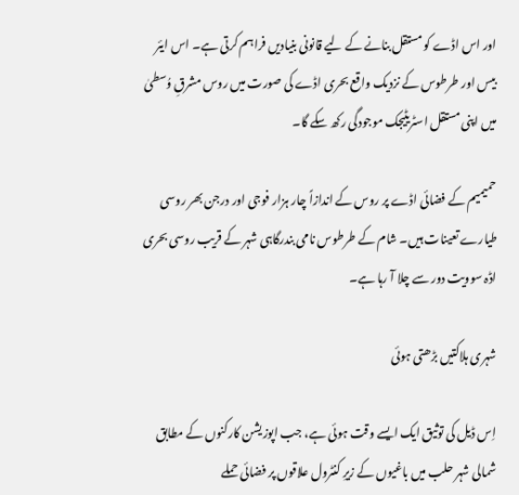اور اس اڈے کو مستقل بنانے کے لیے قانونی بنیادیں فراہم کرتی ہے۔ اس ایئر بیس اور طرطوس کے نزدیک واقع بحری اڈے کی صورت میں روس مشرقِ وُسطیٰ میں اپنی مستقل اسٹریٹیجک موجودگی رکھ سکے گا۔

حمیمیم کے فضائی اڈے پر روس کے اندازاً چار ہزار فوجی اور درجن بھر روسی طیارے تعینات ہیں۔ شام کے طرطوس نامی بندرگاہی شہر کے قریب روسی بحری اڈہ سوویت دور سے چلا آ رہا ہے۔

شہری ہلاکتیں بڑھتی ہوئی

اِس ڈیل کی توثیق ایک ایسے وقت ہوئی ہے، جب اپوزیشن کارکنوں کے مطابق شمالی شہر حلب میں باغیوں کے زیرِ کنٹرول علاقوں پر فضائی حملے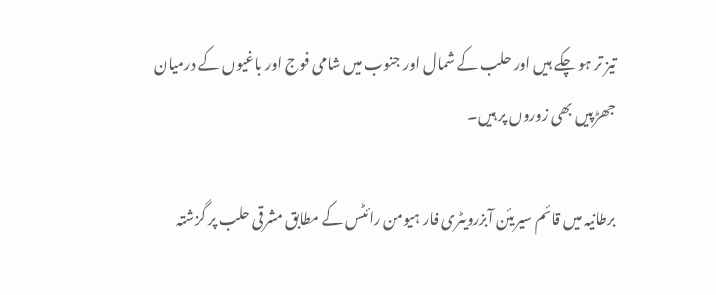تیز تر ہو چکے ہیں اور حلب کے شمال اور جنوب میں شامی فوج اور باغیوں کے درمیان جھڑپیں بھی زوروں پر ہیں۔

برطانیہ میں قائم سیریئن آبزرویٹری فار ہیومن رائٹس کے مطابق مشرقی حلب پر گزشتہ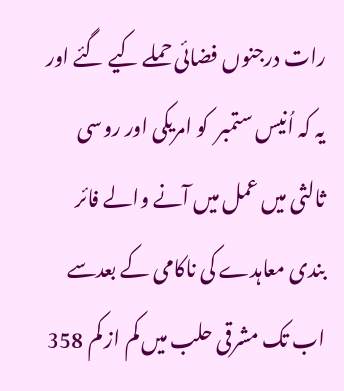رات درجنوں فضائی حملے کیے گئے اور یہ کہ اُنیس ستمبر  کو امریکی اور روسی ثالثی میں عمل میں آنے والے فائر بندی معاہدے کی ناکامی کے بعدسے اب تک مشرقی حلب میں کم از کم 358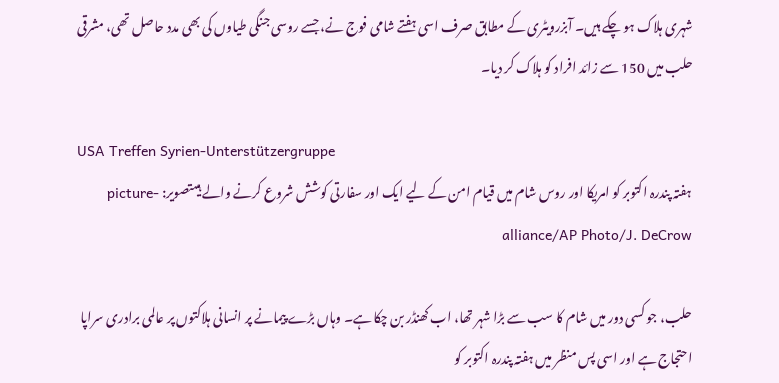شہری ہلاک ہو چکے ہیں۔ آبزرویٹری کے مطابق صرف اسی ہفتے شامی فوج نے، جسے روسی جنگی طیاوں کی بھی مدد حاصل تھی، مشرقی حلب میں 150 سے زائد افراد کو ہلاک کر دیا۔

USA Treffen Syrien-Unterstützergruppe
ہفتہ پندرہ اکتوبر کو امریکا اور روس شام میں قیام امن کے لیے ایک اور سفارتی کوشش شروع کرنے والے ہیںتصویر: picture-alliance/AP Photo/J. DeCrow

حلب، جو کسی دور میں شام کا سب سے بڑا شہر تھا، اب کھنڈر بن چکا ہے۔ وہاں بڑے پیمانے پر انسانی ہلاکتوں پر عالمی برادری سراپا احتجاج ہے اور اسی پس منظر میں ہفتہ پندرہ اکتوبر کو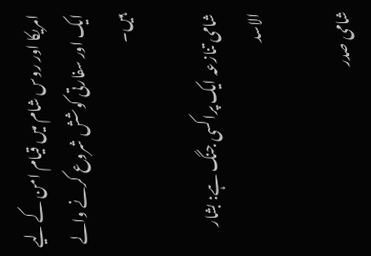امریکا اور روس شام میں قیام امن کے لیے ایک اور سفارتی کوشش شروع کرنے والے ہیں۔

شامی تنازعہ ایک پراکسی جنگ ہے: بشار الاسد

شامی صدر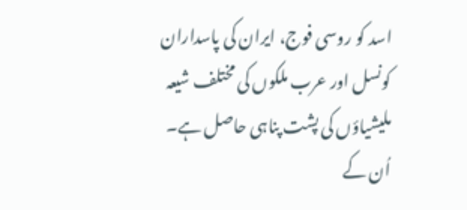اسد کو روسی فوج، ایران کی پاسداران کونسل اور عرب ملکوں کی مختلف شیعہ ملیشیاؤں کی پشت پناہی حاصل ہے۔ اُن کے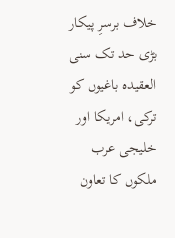خلاف برسرِ پیکار بڑی حد تک سنی العقیدہ باغیوں کو ترکی، امریکا اور خلیجی عرب ملکوں کا تعاون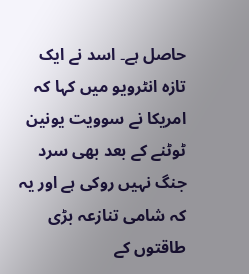حاصل ہے۔ اسد نے ایک تازہ انٹرویو میں کہا کہ امریکا نے سوویت یونین ٹوٹنے کے بعد بھی سرد جنگ نہیں روکی ہے اور یہ کہ شامی تنازعہ بڑی طاقتوں کے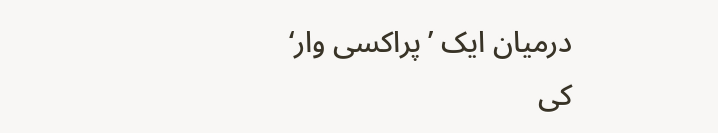درمیان ایک ’پراکسی وار‘ کی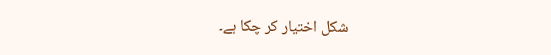شکل اختیار کر چکا ہے۔